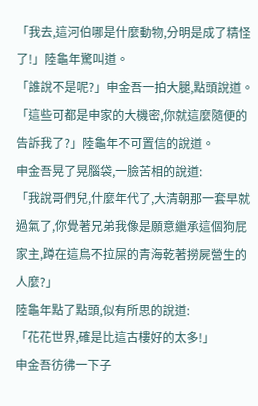「我去,這河伯哪是什麼動物,分明是成了精怪了!」陸龜年驚叫道。
「誰說不是呢?」申金吾一拍大腿,點頭說道。
「這些可都是申家的大機密,你就這麼隨便的告訴我了?」陸龜年不可置信的說道。
申金吾晃了晃腦袋,一臉苦相的說道:
「我說哥們兒,什麼年代了,大清朝那一套早就過氣了,你覺著兄弟我像是願意繼承這個狗屁家主,蹲在這鳥不拉屎的青海乾著撈屍營生的人麼?」
陸龜年點了點頭,似有所思的說道:
「花花世界,確是比這古樓好的太多!」
申金吾彷彿一下子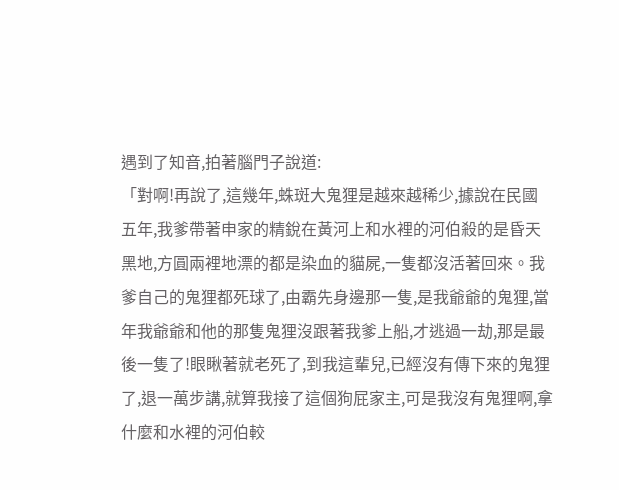遇到了知音,拍著腦門子說道:
「對啊!再說了,這幾年,蛛斑大鬼狸是越來越稀少,據說在民國五年,我爹帶著申家的精銳在黃河上和水裡的河伯殺的是昏天黑地,方圓兩裡地漂的都是染血的貓屍,一隻都沒活著回來。我爹自己的鬼狸都死球了,由霸先身邊那一隻,是我爺爺的鬼狸,當年我爺爺和他的那隻鬼狸沒跟著我爹上船,才逃過一劫,那是最後一隻了!眼瞅著就老死了,到我這輩兒,已經沒有傳下來的鬼狸了,退一萬步講,就算我接了這個狗屁家主,可是我沒有鬼狸啊,拿什麼和水裡的河伯較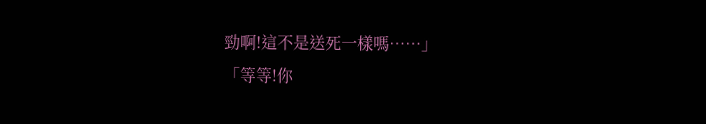勁啊!這不是送死一樣嗎……」
「等等!你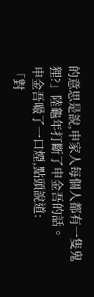的意思是說,申家人每個人都有一隻鬼狸?」陸龜年打斷了申金吾的話。
申金吾嘬了一口煙,點頭說道:
「對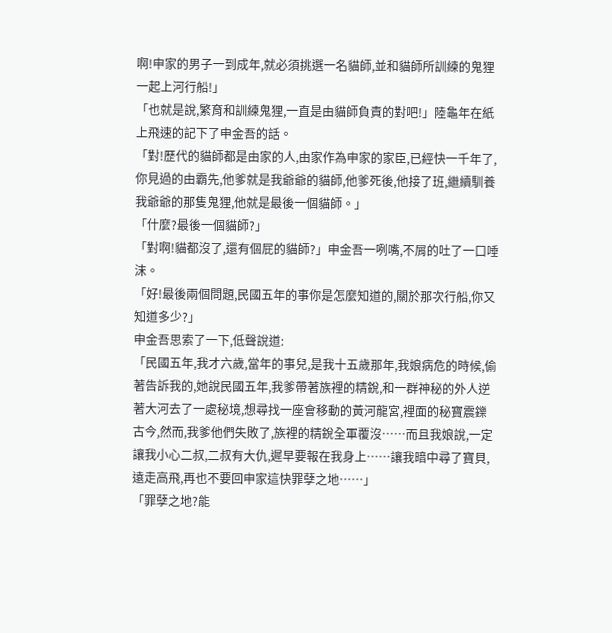啊!申家的男子一到成年,就必須挑選一名貓師,並和貓師所訓練的鬼狸一起上河行船!」
「也就是說,繁育和訓練鬼狸,一直是由貓師負責的對吧!」陸龜年在紙上飛速的記下了申金吾的話。
「對!歷代的貓師都是由家的人,由家作為申家的家臣,已經快一千年了,你見過的由霸先,他爹就是我爺爺的貓師,他爹死後,他接了班,繼續馴養我爺爺的那隻鬼狸,他就是最後一個貓師。」
「什麼?最後一個貓師?」
「對啊!貓都沒了,還有個屁的貓師?」申金吾一咧嘴,不屑的吐了一口唾沫。
「好!最後兩個問題,民國五年的事你是怎麼知道的,關於那次行船,你又知道多少?」
申金吾思索了一下,低聲說道:
「民國五年,我才六歲,當年的事兒,是我十五歲那年,我娘病危的時候,偷著告訴我的,她說民國五年,我爹帶著族裡的精銳,和一群神秘的外人逆著大河去了一處秘境,想尋找一座會移動的黃河龍宮,裡面的秘寶震鑠古今,然而,我爹他們失敗了,族裡的精銳全軍覆沒……而且我娘說,一定讓我小心二叔,二叔有大仇,遲早要報在我身上……讓我暗中尋了寶貝,遠走高飛,再也不要回申家這快罪孽之地……」
「罪孽之地?能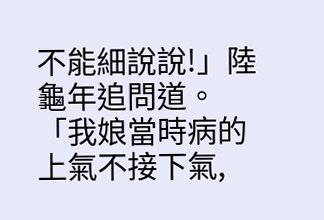不能細說說!」陸龜年追問道。
「我娘當時病的上氣不接下氣,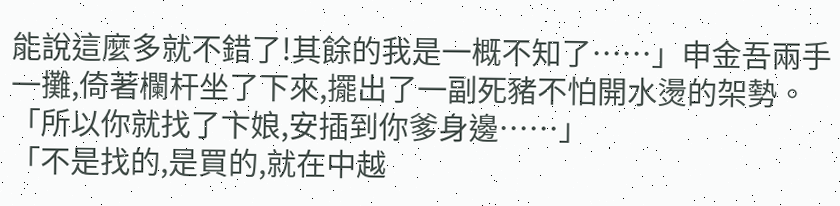能說這麼多就不錯了!其餘的我是一概不知了……」申金吾兩手一攤,倚著欄杆坐了下來,擺出了一副死豬不怕開水燙的架勢。
「所以你就找了卞娘,安插到你爹身邊……」
「不是找的,是買的,就在中越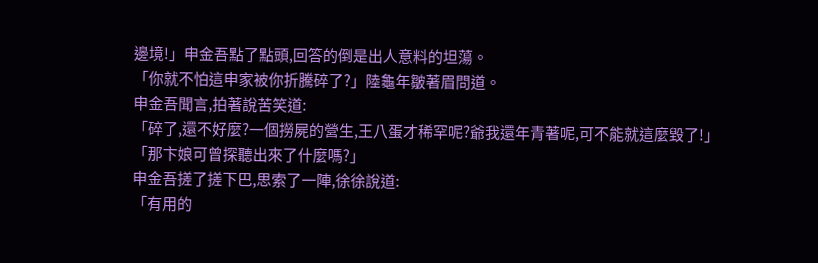邊境!」申金吾點了點頭,回答的倒是出人意料的坦蕩。
「你就不怕這申家被你折騰碎了?」陸龜年皺著眉問道。
申金吾聞言,拍著說苦笑道:
「碎了,還不好麼?一個撈屍的營生,王八蛋才稀罕呢?爺我還年青著呢,可不能就這麼毀了!」
「那卞娘可曾探聽出來了什麼嗎?」
申金吾搓了搓下巴,思索了一陣,徐徐說道:
「有用的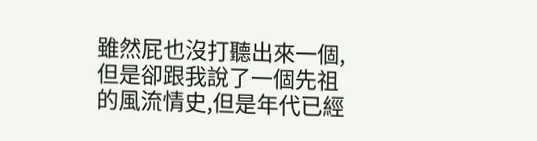雖然屁也沒打聽出來一個,但是卻跟我說了一個先祖的風流情史,但是年代已經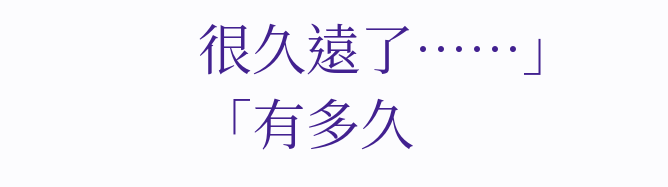很久遠了……」
「有多久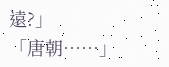遠?」
「唐朝……」